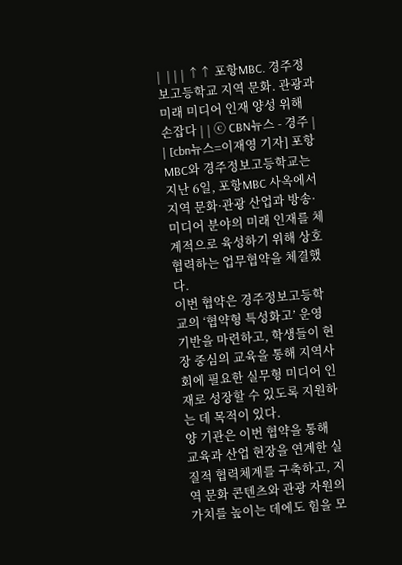|  | | | ↑↑ 포항MBC. 경주정보고등학교 지역 문화. 관광과 미래 미디어 인재 양성 위해 손잡다 | | ⓒ CBN뉴스 - 경주 | | [cbn뉴스=이재영 기자] 포항MBC와 경주정보고등학교는 지난 6일, 포항MBC 사옥에서 지역 문화·관광 산업과 방송·미디어 분야의 미래 인재를 체계적으로 육성하기 위해 상호 협력하는 업무협약을 체결했다.
이번 협약은 경주정보고등학교의 ‘협약형 특성화고’ 운영 기반을 마련하고, 학생들이 현장 중심의 교육을 통해 지역사회에 필요한 실무형 미디어 인재로 성장할 수 있도록 지원하는 데 목적이 있다.
양 기관은 이번 협약을 통해 교육과 산업 현장을 연계한 실질적 협력체계를 구축하고, 지역 문화 콘텐츠와 관광 자원의 가치를 높이는 데에도 힘을 모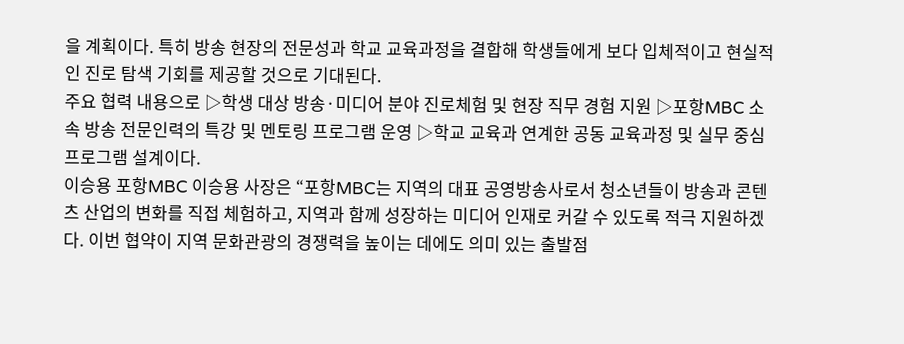을 계획이다. 특히 방송 현장의 전문성과 학교 교육과정을 결합해 학생들에게 보다 입체적이고 현실적인 진로 탐색 기회를 제공할 것으로 기대된다.
주요 협력 내용으로 ▷학생 대상 방송·미디어 분야 진로체험 및 현장 직무 경험 지원 ▷포항MBC 소속 방송 전문인력의 특강 및 멘토링 프로그램 운영 ▷학교 교육과 연계한 공동 교육과정 및 실무 중심 프로그램 설계이다.
이승용 포항MBC 이승용 사장은 “포항MBC는 지역의 대표 공영방송사로서 청소년들이 방송과 콘텐츠 산업의 변화를 직접 체험하고, 지역과 함께 성장하는 미디어 인재로 커갈 수 있도록 적극 지원하겠다. 이번 협약이 지역 문화관광의 경쟁력을 높이는 데에도 의미 있는 출발점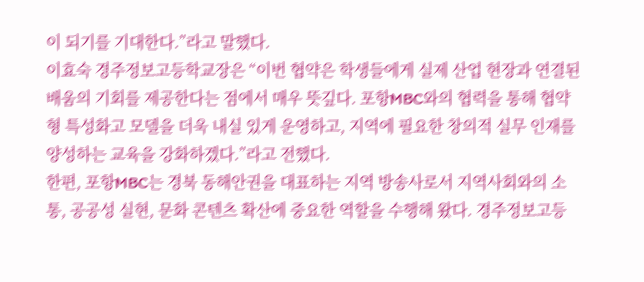이 되기를 기대한다.”라고 말했다.
이효숙 경주정보고등학교장은 “이번 협약은 학생들에게 실제 산업 현장과 연결된 배움의 기회를 제공한다는 점에서 매우 뜻깊다. 포항MBC와의 협력을 통해 협약형 특성화고 모델을 더욱 내실 있게 운영하고, 지역에 필요한 창의적 실무 인재를 양성하는 교육을 강화하겠다.”라고 전했다.
한편, 포항MBC는 경북 동해안권을 대표하는 지역 방송사로서 지역사회와의 소통, 공공성 실현, 문화 콘텐츠 확산에 중요한 역할을 수행해 왔다. 경주정보고등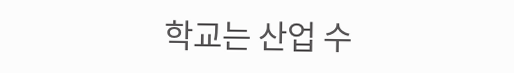학교는 산업 수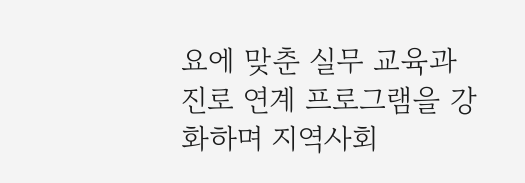요에 맞춘 실무 교육과 진로 연계 프로그램을 강화하며 지역사회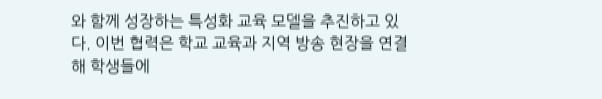와 함께 성장하는 특성화 교육 모델을 추진하고 있다. 이번 협력은 학교 교육과 지역 방송 현장을 연결해 학생들에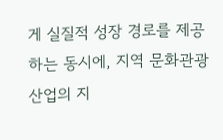게 실질적 성장 경로를 제공하는 동시에, 지역 문화관광 산업의 지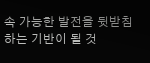속 가능한 발전을 뒷받침하는 기반이 될 것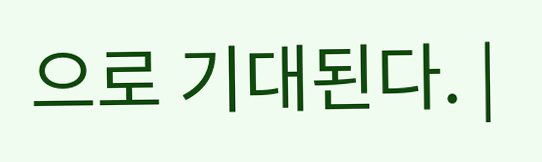으로 기대된다. |